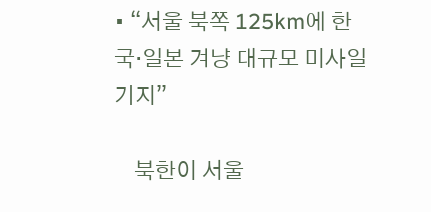• “서울 북쪽 125km에 한국·일본 겨냥 대규모 미사일 기지”

    북한이 서울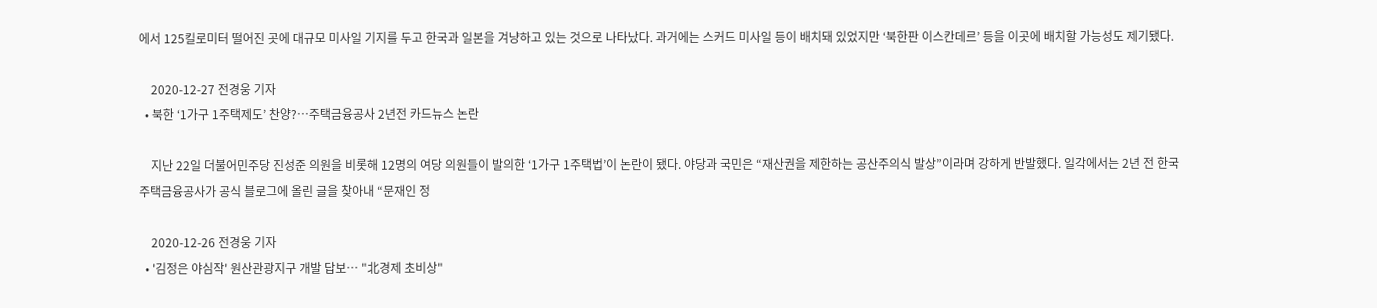에서 125킬로미터 떨어진 곳에 대규모 미사일 기지를 두고 한국과 일본을 겨냥하고 있는 것으로 나타났다. 과거에는 스커드 미사일 등이 배치돼 있었지만 ‘북한판 이스칸데르’ 등을 이곳에 배치할 가능성도 제기됐다.

    2020-12-27 전경웅 기자
  • 북한 ‘1가구 1주택제도’ 찬양?…주택금융공사 2년전 카드뉴스 논란

    지난 22일 더불어민주당 진성준 의원을 비롯해 12명의 여당 의원들이 발의한 ‘1가구 1주택법’이 논란이 됐다. 야당과 국민은 “재산권을 제한하는 공산주의식 발상”이라며 강하게 반발했다. 일각에서는 2년 전 한국주택금융공사가 공식 블로그에 올린 글을 찾아내 “문재인 정

    2020-12-26 전경웅 기자
  • '김정은 야심작' 원산관광지구 개발 답보… "北경제 초비상"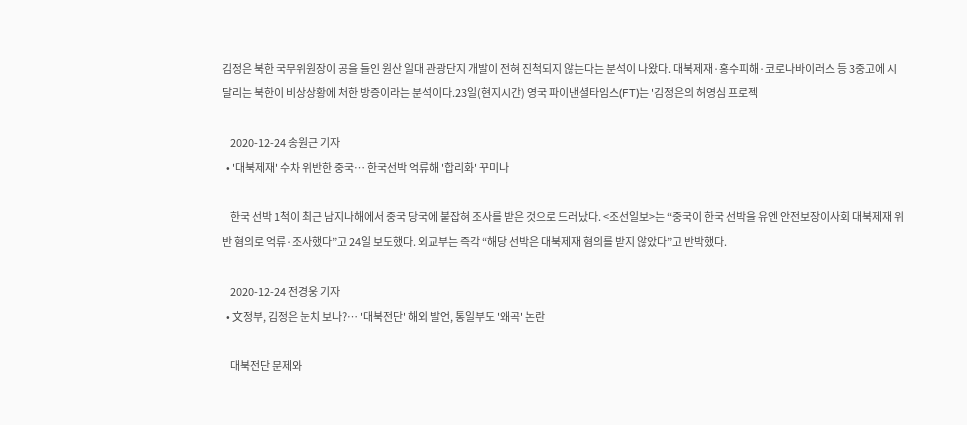김정은 북한 국무위원장이 공을 들인 원산 일대 관광단지 개발이 전혀 진척되지 않는다는 분석이 나왔다. 대북제재·홍수피해·코로나바이러스 등 3중고에 시달리는 북한이 비상상황에 처한 방증이라는 분석이다.23일(현지시간) 영국 파이낸셜타임스(FT)는 '김정은의 허영심 프로젝

    2020-12-24 송원근 기자
  • '대북제재' 수차 위반한 중국… 한국선박 억류해 '합리화' 꾸미나

    한국 선박 1척이 최근 남지나해에서 중국 당국에 붙잡혀 조사를 받은 것으로 드러났다. <조선일보>는 “중국이 한국 선박을 유엔 안전보장이사회 대북제재 위반 혐의로 억류·조사했다”고 24일 보도했다. 외교부는 즉각 “해당 선박은 대북제재 혐의를 받지 않았다”고 반박했다.

    2020-12-24 전경웅 기자
  • 文정부, 김정은 눈치 보나?… '대북전단' 해외 발언, 통일부도 '왜곡' 논란

    대북전단 문제와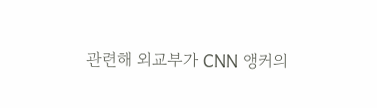관련해 외교부가 CNN 앵커의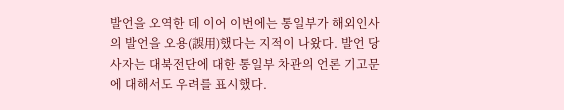발언을 오역한 데 이어 이번에는 통일부가 해외인사의 발언을 오용(誤用)했다는 지적이 나왔다. 발언 당사자는 대북전단에 대한 통일부 차관의 언론 기고문에 대해서도 우려를 표시했다.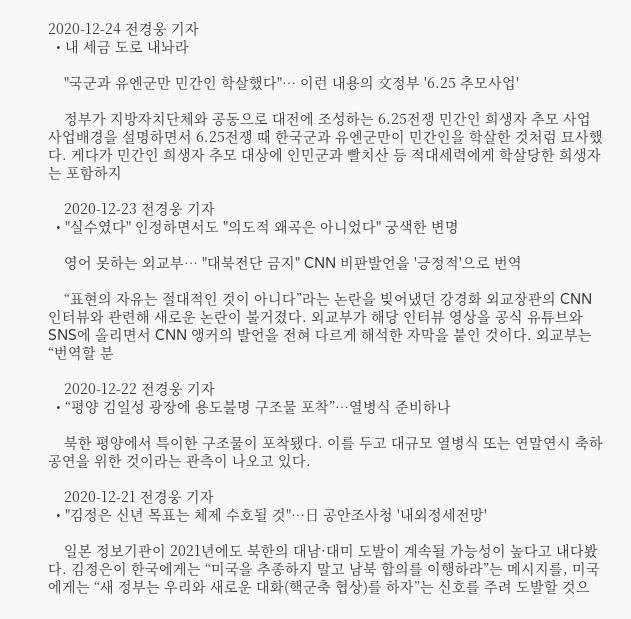2020-12-24 전경웅 기자
  • 내 세금 도로 내놔라

    "국군과 유엔군만 민간인 학살했다"… 이런 내용의 文정부 '6.25 추모사업'

    정부가 지방자치단체와 공동으로 대전에 조성하는 6.25전쟁 민간인 희생자 추모 사업 사업배경을 설명하면서 6.25전쟁 때 한국군과 유엔군만이 민간인을 학살한 것처럼 묘사했다. 게다가 민간인 희생자 추모 대상에 인민군과 빨치산 등 적대세력에게 학살당한 희생자는 포함하지

    2020-12-23 전경웅 기자
  • "실수였다" 인정하면서도 "의도적 왜곡은 아니었다" 궁색한 변명

    영어 못하는 외교부… "대북전단 금지" CNN 비판발언을 '긍정적'으로 번역

    “표현의 자유는 절대적인 것이 아니다”라는 논란을 빚어냈던 강경화 외교장관의 CNN 인터뷰와 관련해 새로운 논란이 불거졌다. 외교부가 해당 인터뷰 영상을 공식 유튜브와 SNS에 올리면서 CNN 앵커의 발언을 전혀 다르게 해석한 자막을 붙인 것이다. 외교부는 “번역할 분

    2020-12-22 전경웅 기자
  • “평양 김일성 광장에 용도불명 구조물 포착”…열병식 준비하나

    북한 평양에서 특이한 구조물이 포착됐다. 이를 두고 대규모 열병식 또는 연말연시 축하공연을 위한 것이라는 관측이 나오고 있다.

    2020-12-21 전경웅 기자
  • "김정은 신년 목표는 체제 수호될 것"…日 공안조사청 '내외정세전망'

    일본 정보기관이 2021년에도 북한의 대남·대미 도발이 계속될 가능성이 높다고 내다봤다. 김정은이 한국에게는 “미국을 추종하지 말고 남북 합의를 이행하라”는 메시지를, 미국에게는 “새 정부는 우리와 새로운 대화(핵군축 협상)를 하자”는 신호를 주려 도발할 것으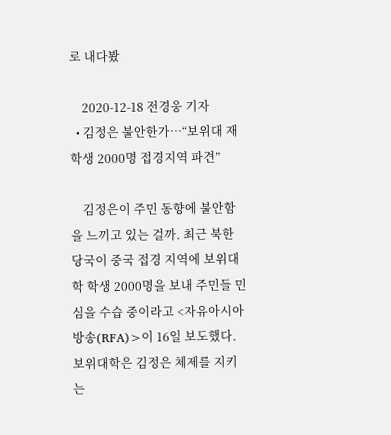로 내다봤

    2020-12-18 전경웅 기자
  • 김정은 불안한가…“보위대 재학생 2000명 접경지역 파견”

    김정은이 주민 동향에 불안함을 느끼고 있는 걸까. 최근 북한 당국이 중국 접경 지역에 보위대학 학생 2000명을 보내 주민들 민심을 수습 중이라고 <자유아시아방송(RFA)>이 16일 보도했다. 보위대학은 김정은 체제를 지키는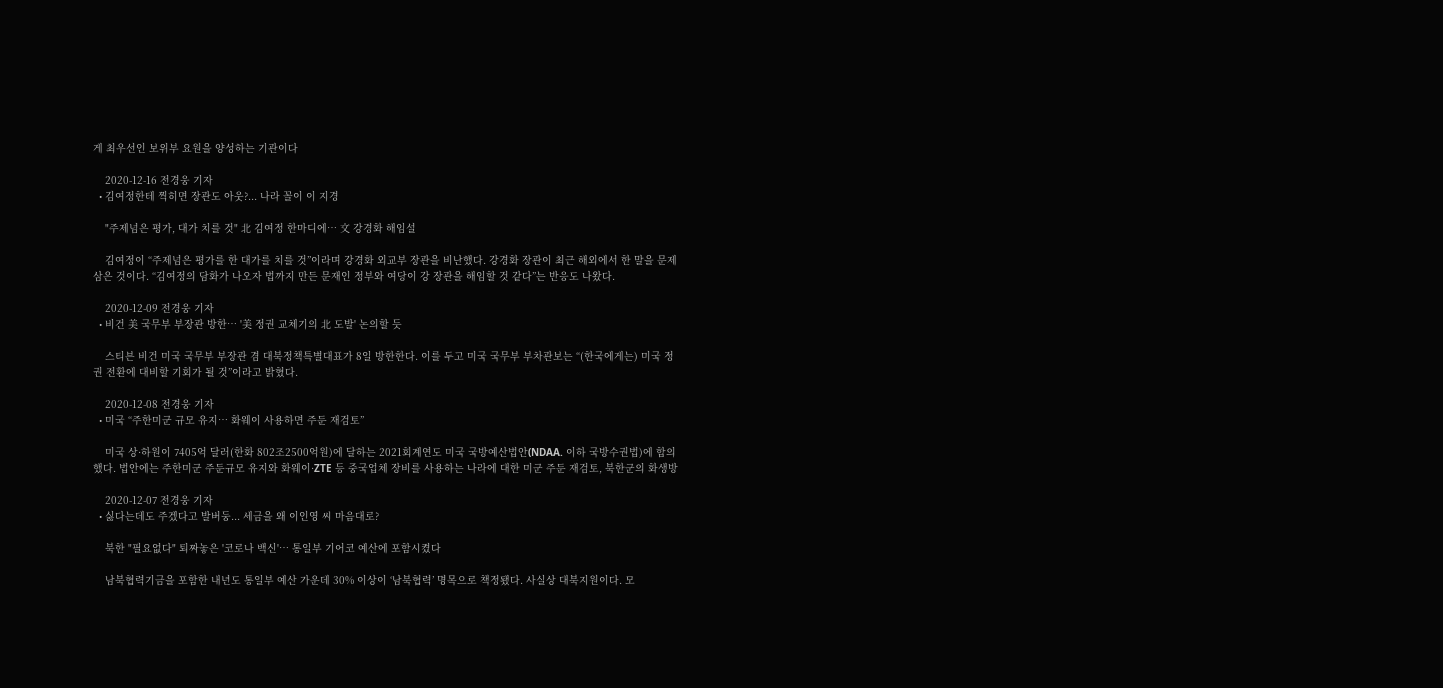게 최우선인 보위부 요원을 양성하는 기관이다

    2020-12-16 전경웅 기자
  • 김여정한테 찍히면 장관도 아웃?... 나라 꼴이 이 지경

    "주제넘은 평가, 대가 치를 것" 北 김여정 한마디에… 文 강경화 해임설

    김여정이 “주제넘은 평가를 한 대가를 치를 것”이라며 강경화 외교부 장관을 비난했다. 강경화 장관이 최근 해외에서 한 말을 문제 삼은 것이다. “김여정의 담화가 나오자 법까지 만든 문재인 정부와 여당이 강 장관을 해임할 것 같다”는 반응도 나왔다.

    2020-12-09 전경웅 기자
  • 비건 美 국무부 부장관 방한… '美 정권 교체기의 北 도발' 논의할 듯

    스티븐 비건 미국 국무부 부장관 겸 대북정책특별대표가 8일 방한한다. 이를 두고 미국 국무부 부차관보는 “(한국에게는) 미국 정권 전환에 대비할 기회가 될 것”이라고 밝혔다.

    2020-12-08 전경웅 기자
  • 미국 “주한미군 규모 유지… 화웨이 사용하면 주둔 재검토”

    미국 상·하원이 7405억 달러(한화 802조2500억원)에 달하는 2021회계연도 미국 국방예산법안(NDAA. 이하 국방수권법)에 합의했다. 법안에는 주한미군 주둔규모 유지와 화웨이·ZTE 등 중국업체 장비를 사용하는 나라에 대한 미군 주둔 재검토, 북한군의 화생방

    2020-12-07 전경웅 기자
  • 싫다는데도 주겠다고 발버둥... 세금을 왜 이인영 씨 마음대로?

    북한 "필요없다" 퇴짜놓은 '코로나 백신'… 통일부 기어코 예산에 포함시켰다

    남북협력기금을 포함한 내년도 통일부 예산 가운데 30% 이상이 ‘남북협력’ 명목으로 책정됐다. 사실상 대북지원이다. 모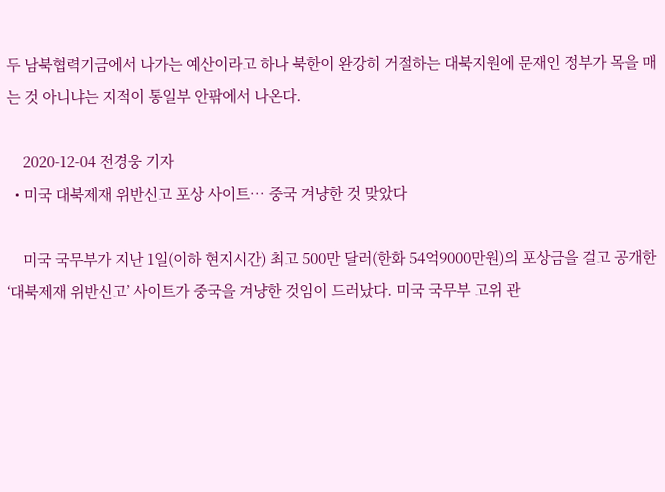두 남북협력기금에서 나가는 예산이라고 하나 북한이 완강히 거절하는 대북지원에 문재인 정부가 목을 매는 것 아니냐는 지적이 통일부 안팎에서 나온다.

    2020-12-04 전경웅 기자
  • 미국 대북제재 위반신고 포상 사이트… 중국 겨냥한 것 맞았다

    미국 국무부가 지난 1일(이하 현지시간) 최고 500만 달러(한화 54억9000만원)의 포상금을 걸고 공개한 ‘대북제재 위반신고’ 사이트가 중국을 겨냥한 것임이 드러났다. 미국 국무부 고위 관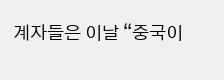계자들은 이날 “중국이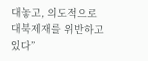대놓고, 의도적으로 대북제재를 위반하고 있다”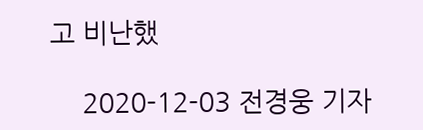고 비난했

    2020-12-03 전경웅 기자